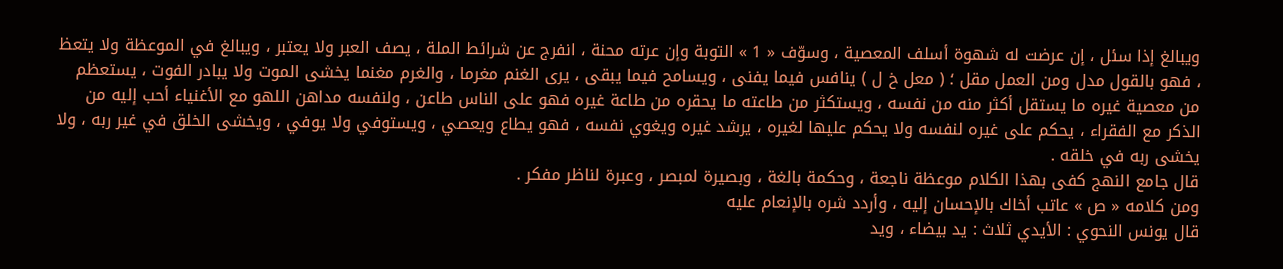ويبالغ إذا سئل ، إن عرضت له شهوة أسلف المعصية ، وسوّف « 1 » التوبة وإن عرته محنة ، انفرج عن شرائط الملة ، يصف العبر ولا يعتبر ، ويبالغ في الموعظة ولا يتعظ ، فهو بالقول مدل ومن العمل مقل ؛ ( معل خ ل ) ينافس فيما يفنى ، ويسامح فيما يبقى ، يرى الغنم مغرما ، والغرم مغنما يخشى الموت ولا يبادر الفوت ، يستعظم من معصية غيره ما يستقل أكثر منه من نفسه ، ويستكثر من طاعته ما يحقره من طاعة غيره فهو على الناس طاعن ، ولنفسه مداهن اللهو مع الأغنياء أحب إليه من الذكر مع الفقراء ، يحكم على غيره لنفسه ولا يحكم عليها لغيره ، يرشد غيره ويغوي نفسه ، فهو يطاع ويعصي ، ويستوفي ولا يوفي ، ويخشى الخلق في غير ربه ، ولا يخشى ربه في خلقه .
قال جامع النهج كفى بهذا الكلام موعظة ناجعة ، وحكمة بالغة ، وبصيرة لمبصر ، وعبرة لناظر مفكر .
ومن كلامه « ص » عاتب أخاك بالإحسان إليه ، وأردد شره بالإنعام عليه
قال يونس النحوي : الأيدي ثلاث : يد بيضاء ، ويد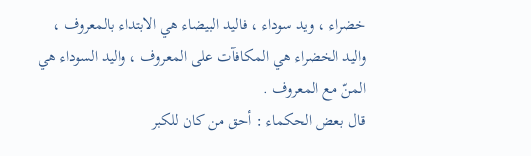خضراء ، ويد سوداء ، فاليد البيضاء هي الابتداء بالمعروف ، واليد الخضراء هي المكافآت على المعروف ، واليد السوداء هي المنّ مع المعروف .
قال بعض الحكماء : أحق من كان للكبر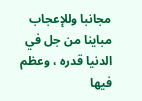مجانبا وللإعجاب مباينا من جل في الدنيا قدره ، وعظم فيها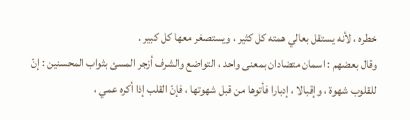خطره ، لأنه يستقل بعالي همته كل كثير ، ويستصغر معها كل كبير .
وقال بعضهم : اسمان متضادان بمعنى واحد ، التواضع والشرف أزجر المسئ بثواب المحسنين : إنّ للقلوب شهوة ، وإقبالا ، إدبارا فأتوها من قبل شهوتها ، فإنّ القلب إذا أكره عمي ،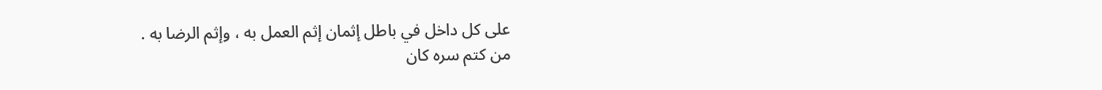على كل داخل في باطل إثمان إثم العمل به ، وإثم الرضا به .
من كتم سره كان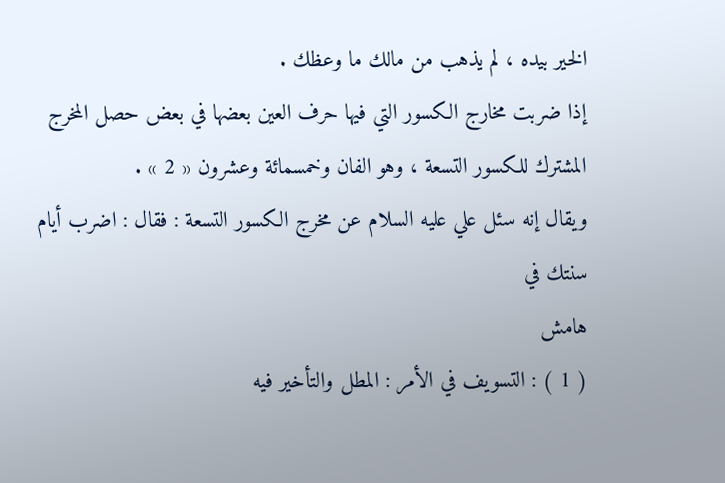الخير بيده ، لم يذهب من مالك ما وعظك .
إذا ضربت مخارج الكسور التي فيها حرف العين بعضها في بعض حصل المخرج المشترك للكسور التسعة ، وهو الفان وخمسمائة وعشرون « 2 » .
ويقال إنه سئل علي عليه السلام عن مخرج الكسور التسعة : فقال : اضرب أيام سنتك في
هامش
( 1 ) : التسويف في الأمر : المطل والتأخير فيه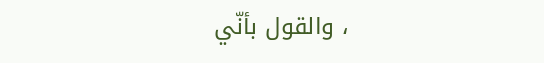، والقول بأنّي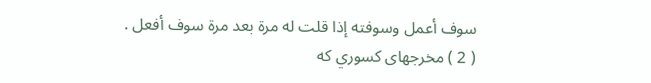سوف أعمل وسوفته إذا قلت له مرة بعد مرة سوف أفعل .
( 2 ) مخرجهاى كسوري كه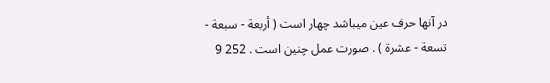در آنها حرف عين ميباشد چهار است ( أربعة - سبعة - تسعة - عشرة ) . صورت عمل چنين است . 252 9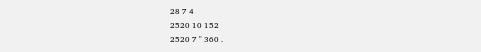28 7 4
2520 10 152
2520 7 " 360 .